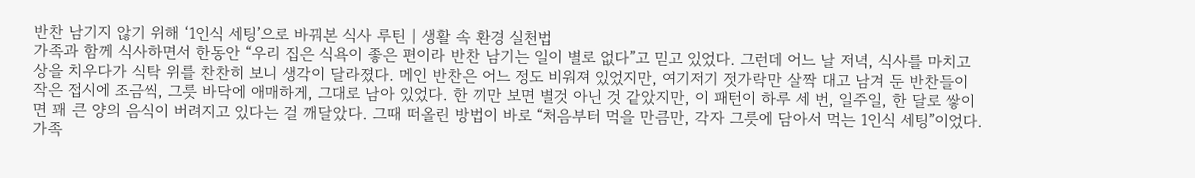반찬 남기지 않기 위해 ‘1인식 세팅’으로 바꿔본 식사 루틴 | 생활 속 환경 실천법
가족과 함께 식사하면서 한동안 “우리 집은 식욕이 좋은 편이라 반찬 남기는 일이 별로 없다”고 믿고 있었다. 그런데 어느 날 저녁, 식사를 마치고 상을 치우다가 식탁 위를 찬찬히 보니 생각이 달라졌다. 메인 반찬은 어느 정도 비워져 있었지만, 여기저기 젓가락만 살짝 대고 남겨 둔 반찬들이 작은 접시에 조금씩, 그릇 바닥에 애매하게, 그대로 남아 있었다. 한 끼만 보면 별것 아닌 것 같았지만, 이 패턴이 하루 세 번, 일주일, 한 달로 쌓이면 꽤 큰 양의 음식이 버려지고 있다는 걸 깨달았다. 그때 떠올린 방법이 바로 “처음부터 먹을 만큼만, 각자 그릇에 담아서 먹는 1인식 세팅”이었다. 가족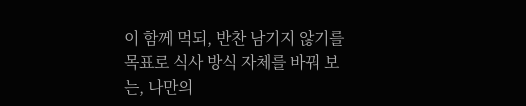이 함께 먹되, 반찬 남기지 않기를 목표로 식사 방식 자체를 바꿔 보는, 나만의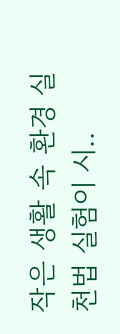작은 생활 속 환경 실천법 실험이 시..